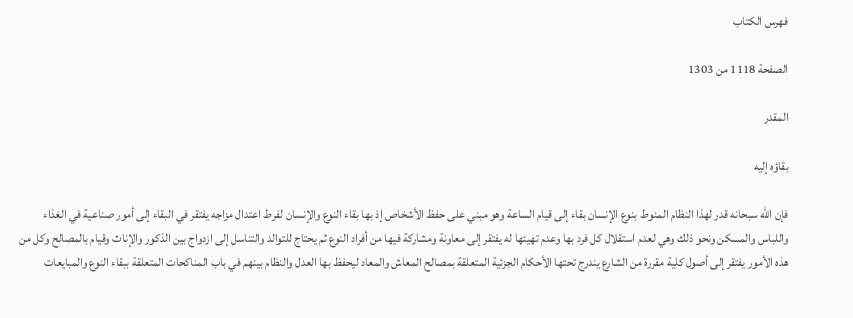فهرس الكتاب

الصفحة 1118 من 1303

المقدر

بقاؤه إليه

فإن الله سبحانه قدر لهذا النظام المنوط بنوع الإنسان بقاء إلى قيام الساعة وهو مبني على حفظ الأشخاص إذ بها بقاء النوع والإنسان لفرط اعتدال مزاجه يفتقر في البقاء إلى أمور صناعية في الغذاء واللباس والمسكن ونحو ذلك وهي لعدم استقلال كل فرد بها وعدم تهيئها له يفتقر إلى معاونة ومشاركة فيها من أفراد النوع ثم يحتاج للتوالد والتناسل إلى ازدواج بين الذكور والإناث وقيام بالمصالح وكل من هذه الأمور يفتقر إلى أصول كلية مقررة من الشارع يندرج تحتها الأحكام الجزئية المتعلقة بمصالح المعاش والمعاد ليحفظ بها العدل والنظام بينهم في باب المناكحات المتعلقة ببقاء النوع والمبايعات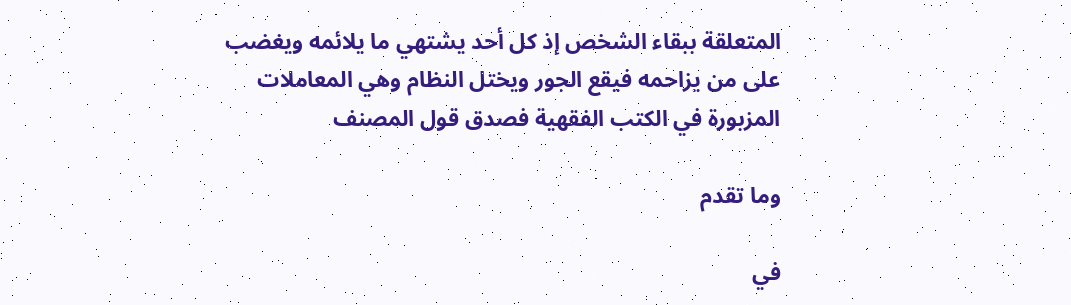المتعلقة ببقاء الشخص إذ كل أحد يشتهي ما يلائمه ويغضب على من يزاحمه فيقع الجور ويختل النظام وهي المعاملات المزبورة في الكتب الفقهية فصدق قول المصنف

وما تقدم

في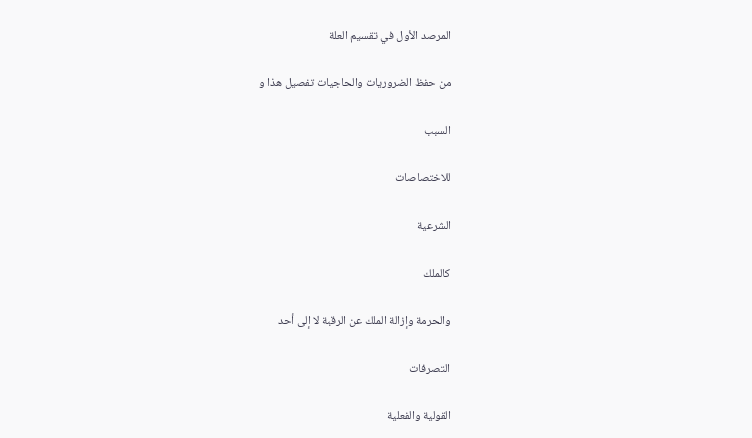المرصد الأول في تقسيم العلة

من حفظ الضروريات والحاجيات تفصيل هذا و

السبب

للاختصاصات

الشرعية

كالملك

والحرمة وإزالة الملك عن الرقبة لا إلى أحد

التصرفات

القولية والفعلية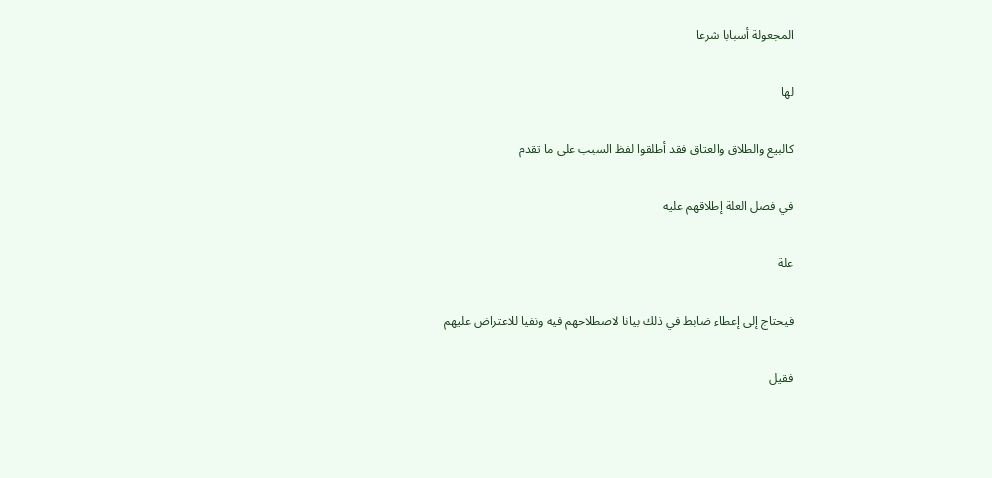المجعولة أسبابا شرعا

لها

كالبيع والطلاق والعتاق فقد أطلقوا لفظ السبب على ما تقدم

في فصل العلة إطلاقهم عليه

علة

فيحتاج إلى إعطاء ضابط في ذلك بيانا لاصطلاحهم فيه ونفيا للاعتراض عليهم

فقيل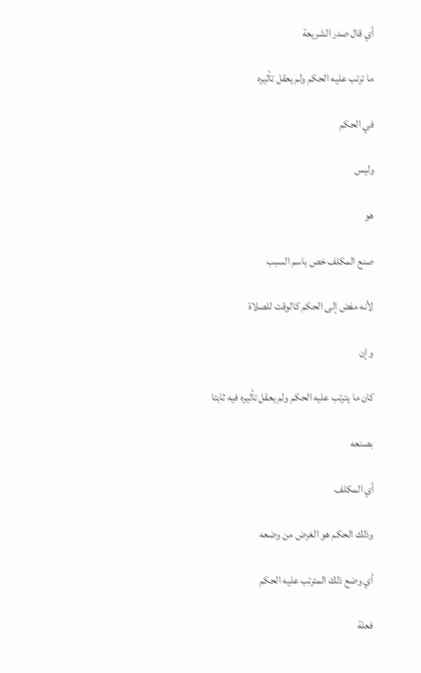أي قال صدر الشريعة

ما ترتب عليه الحكم ولم يعقل تأثيره

في الحكم

وليس

هو

صنع المكلف خص باسم السبب

لأنه مفض إلى الحكم كالوقت للصلاة

وإن

كان ما يترتب عليه الحكم ولم يعقل تأثيره فيه ثابتا

بصنعه

أي المكلف

وذلك الحكم هو الغرض من وضعه

أي وضع ذلك المترتب عليه الحكم

فعلة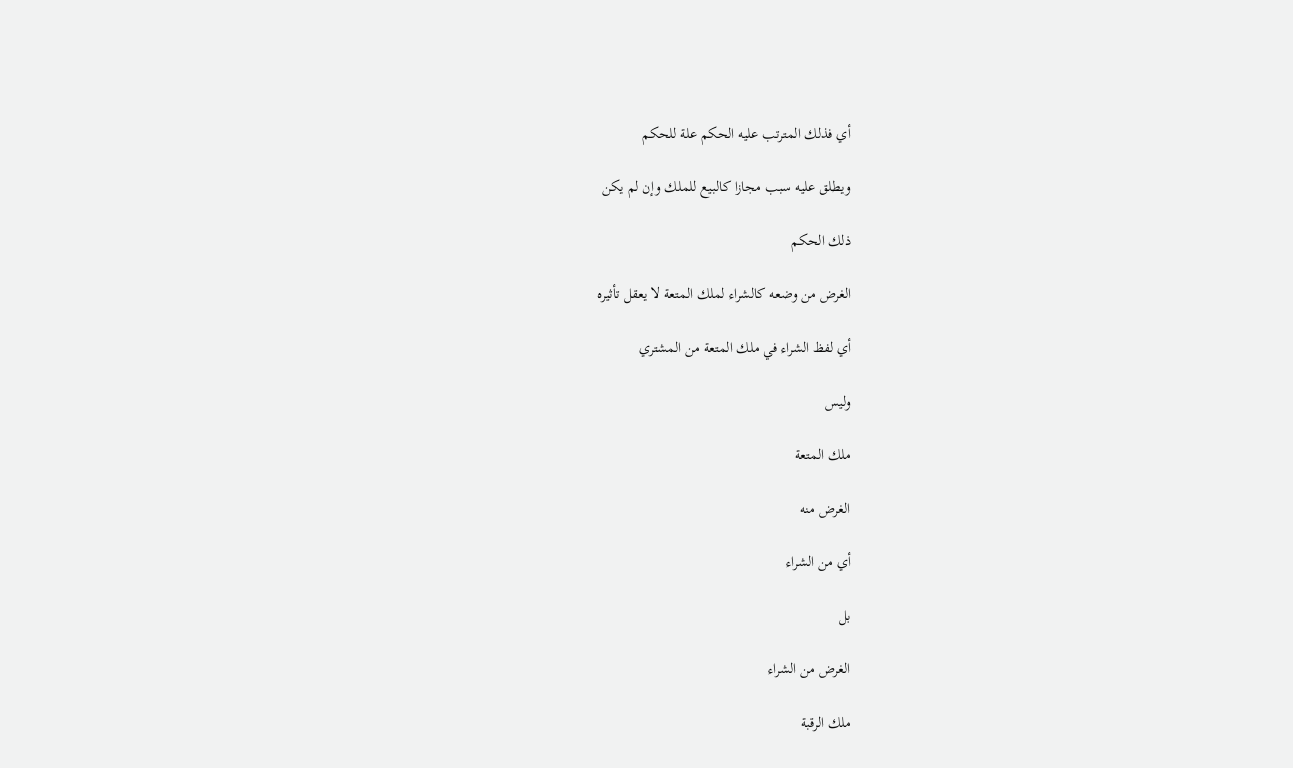أي فذلك المترتب عليه الحكم علة للحكم

ويطلق عليه سبب مجازا كالبيع للملك وإن لم يكن

ذلك الحكم

الغرض من وضعه كالشراء لملك المتعة لا يعقل تأثيره

أي لفظ الشراء في ملك المتعة من المشتري

وليس

ملك المتعة

الغرض منه

أي من الشراء

بل

الغرض من الشراء

ملك الرقبة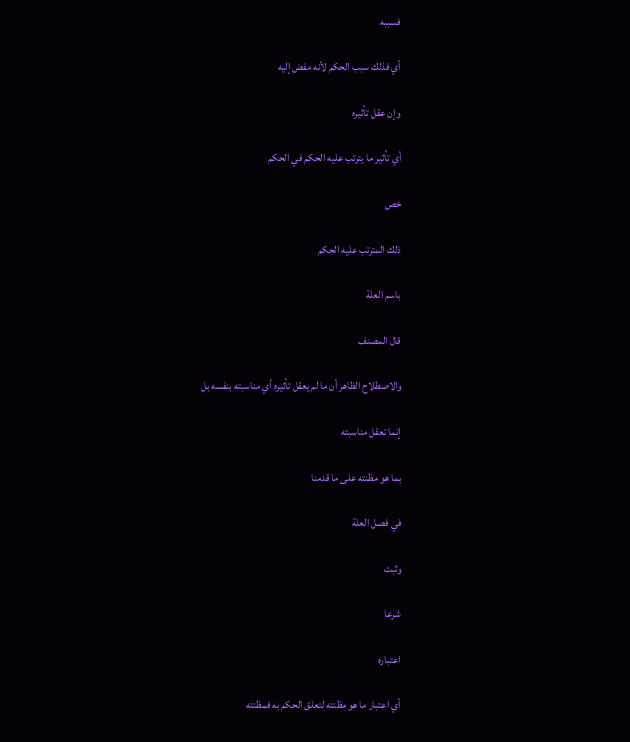فسببه

أي فذلك سبب الحكم لأنه مفض إليه

وإن عقل تأثيره

أي تأثير ما يترتب عليه الحكم في الحكم

خص

ذلك المترتب عليه الحكم

باسم العلة

قال المصنف

والاصطلاح الظاهر أن ما لم يعقل تأثيره أي مناسبته بنفسه بل

إنما تعقل مناسبته

بما هو مظنته على ما قدمنا

في فصل العلة

وثبت

شرعا

اعتباره

أي اعتبار ما هو مظنته لتعلق الحكم به فمظنته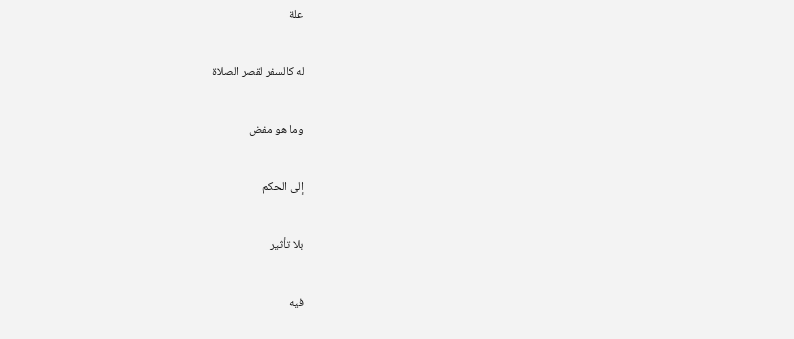علة

له كالسفر لقصر الصلاة

وما هو مفض

إلى الحكم

بلا تأثير

فيه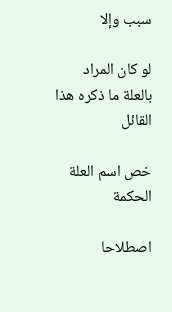سبب وإلا

لو كان المراد بالعلة ما ذكره هذا القائل

خص اسم العلة الحكمة

اصطلاحا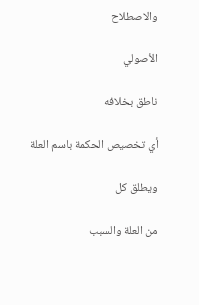والاصطلاح

الأصولي

ناطق بخلافه

أي تخصيص الحكمة باسم العلة

ويطلق كل

من العلة والسبب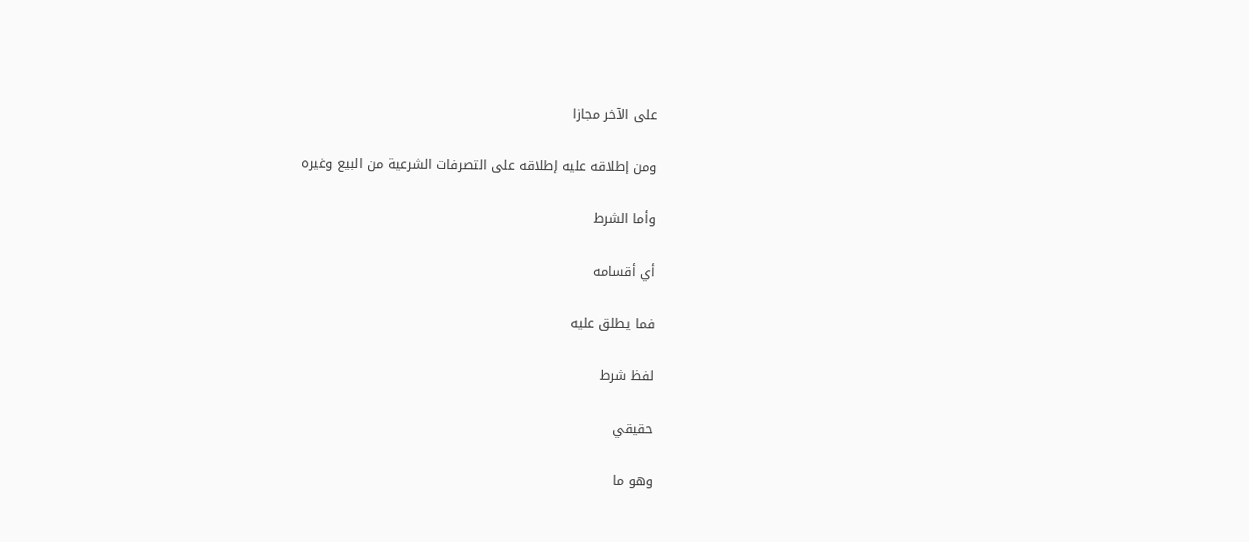على الآخر مجازا

ومن إطلاقه عليه إطلاقه على التصرفات الشرعية من البيع وغيره

وأما الشرط

أي أقسامه

فما يطلق عليه

لفظ شرط

حقيقي

وهو ما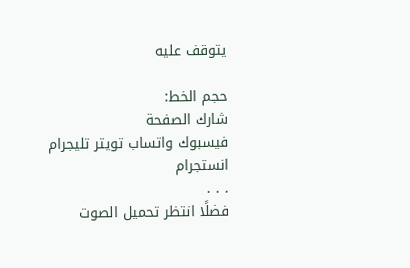يتوقف عليه

حجم الخط:
شارك الصفحة
فيسبوك واتساب تويتر تليجرام انستجرام
. . .
فضلًا انتظر تحميل الصوت